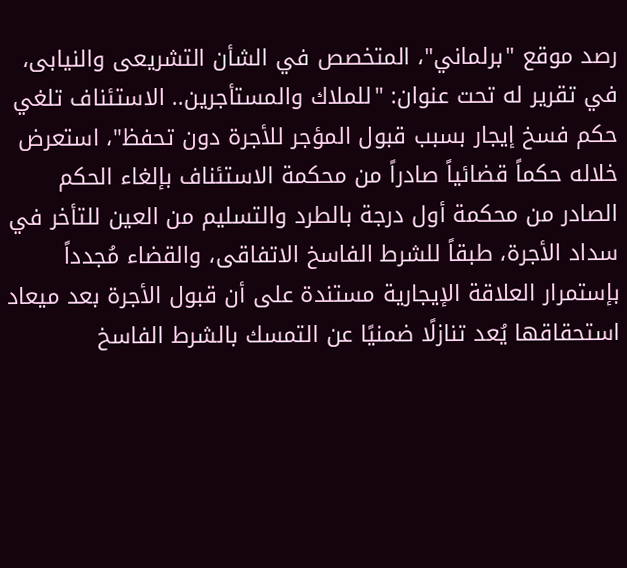رصد موقع "برلماني"، المتخصص في الشأن التشريعى والنيابى، في تقرير له تحت عنوان: "للملاك والمستأجرين.. الاستئناف تلغي حكم فسخ إيجار بسبب قبول المؤجر للأجرة دون تحفظ"، استعرض خلاله حكماً قضائياً صادراً من محكمة الاستئناف بإلغاء الحكم الصادر من محكمة أول درجة بالطرد والتسليم من العين للتأخر في سداد الأجرة، طبقاً للشرط الفاسخ الاتفاقى، والقضاء مُجدداً بإستمرار العلاقة الإيجارية مستندة على أن قبول الأجرة بعد ميعاد استحقاقها يُعد تنازلًا ضمنيًا عن التمسك بالشرط الفاسخ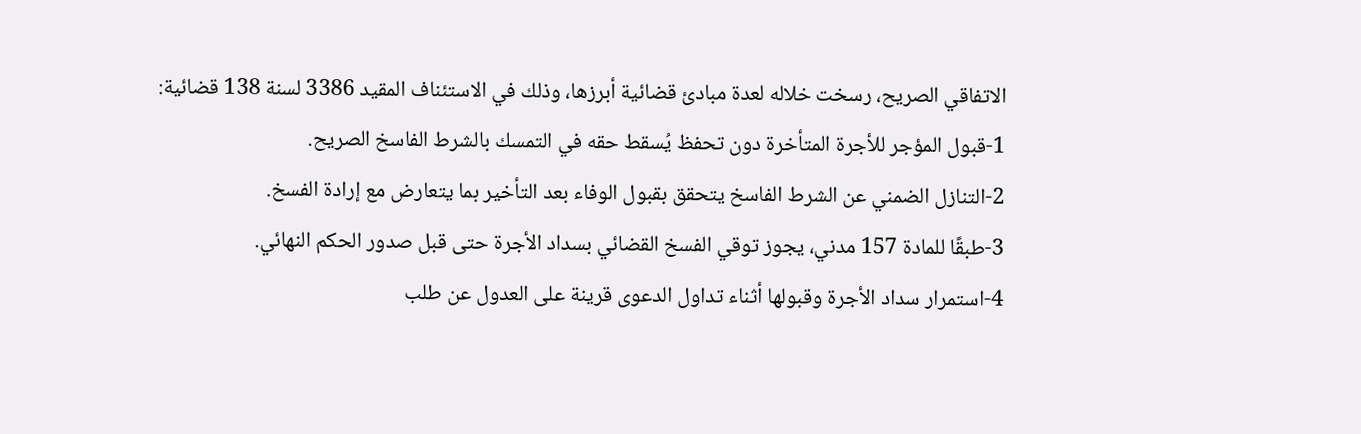الاتفاقي الصريح، رسخت خلاله لعدة مبادئ قضائية أبرزها، وذلك في الاستئناف المقيد 3386 لسنة 138 قضائية:
1-قبول المؤجر للأجرة المتأخرة دون تحفظ يُسقط حقه في التمسك بالشرط الفاسخ الصريح.
2-التنازل الضمني عن الشرط الفاسخ يتحقق بقبول الوفاء بعد التأخير بما يتعارض مع إرادة الفسخ.
3-طبقًا للمادة 157 مدني، يجوز توقي الفسخ القضائي بسداد الأجرة حتى قبل صدور الحكم النهائي.
4-استمرار سداد الأجرة وقبولها أثناء تداول الدعوى قرينة على العدول عن طلب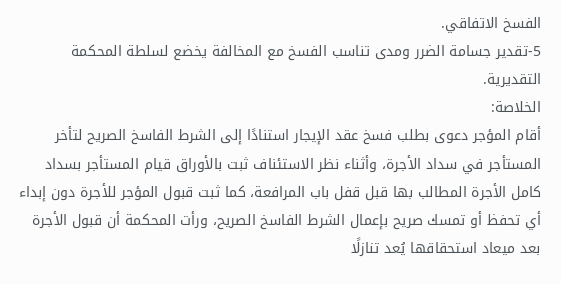الفسخ الاتفاقي.
5-تقدير جسامة الضرر ومدى تناسب الفسخ مع المخالفة يخضع لسلطة المحكمة التقديرية.
الخلاصة:
أقام المؤجر دعوى بطلب فسخ عقد الإيجار استنادًا إلى الشرط الفاسخ الصريح لتأخر المستأجر في سداد الأجرة، وأثناء نظر الاستئناف ثبت بالأوراق قيام المستأجر بسداد كامل الأجرة المطالب بها قبل قفل باب المرافعة، كما ثبت قبول المؤجر للأجرة دون إبداء أي تحفظ أو تمسك صريح بإعمال الشرط الفاسخ الصريح، ورأت المحكمة أن قبول الأجرة بعد ميعاد استحقاقها يُعد تنازلًا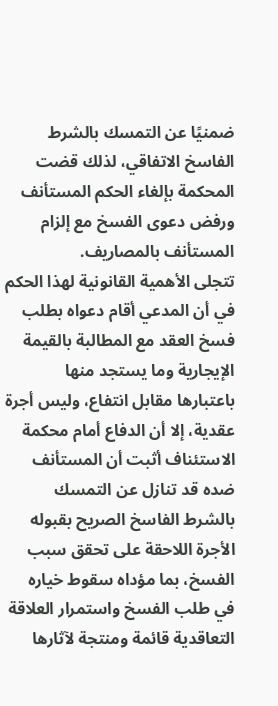ضمنيًا عن التمسك بالشرط الفاسخ الاتفاقي، لذلك قضت المحكمة بإلغاء الحكم المستأنف ورفض دعوى الفسخ مع إلزام المستأنف بالمصاريف.
تتجلى الأهمية القانونية لهذا الحكم في أن المدعي أقام دعواه بطلب فسخ العقد مع المطالبة بالقيمة الإيجارية وما يستجد منها باعتبارها مقابل انتفاع، وليس أجرة عقدية، إلا أن الدفاع أمام محكمة الاستئناف أثبت أن المستأنف ضده قد تنازل عن التمسك بالشرط الفاسخ الصريح بقبوله الأجرة اللاحقة على تحقق سبب الفسخ، بما مؤداه سقوط خياره في طلب الفسخ واستمرار العلاقة التعاقدية قائمة ومنتجة لآثارها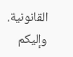القانونية.
وإليكم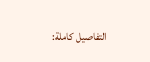التفاصيل كاملة: